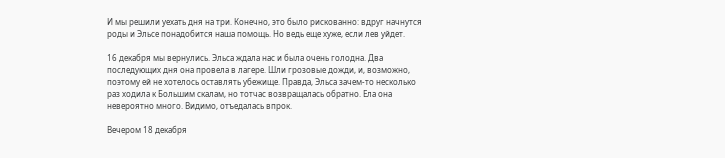И мы решили уехать дня на три. Конечно, это было рискованно: вдруг начнутся роды и Эльсе понадобится наша помощь. Но ведь еще хуже, если лев уйдет.

16 декабря мы вернулись. Эльса ждала нас и была очень голодна. Два последующих дня она провела в лагере. Шли грозовые дожди, и, возможно, поэтому ей не хотелось оставлять убежище. Правда, Эльса зачем-то несколько раз ходила к Большим скалам, но тотчас возвращалась обратно. Ела она невероятно много. Видимо, отъедалась впрок.

Вечером 18 декабря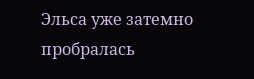Эльса уже затемно пробралась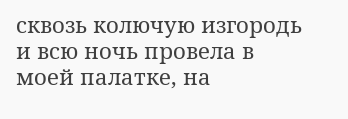сквозь колючую изгородь и всю ночь провела в моей палатке, на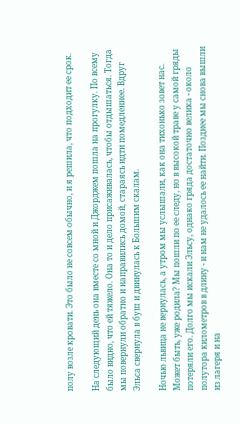полу возле кровати. Это было не совсем обычно, и я решила, что подходит ее срок.

На следующий день она вместе со мной и Джорджем пошла на прогулку. По всему было видно, что ей тяжело. Она то и дело присаживалась, чтобы отдышаться. Тогда мы повернули обратно и направились домой, стараясь идти помедленнее. Вдруг Эльса свернула в буш и двинулась к Большим скалам.

Ночью львица не вернулась, а утром мы услышали, как она тихонько зовет нас. Может быть, уже родила? Мы пошли по ее следу, но в высокой траве у самой гряды потеряли его. Долго мы искали Эльсу, однако гряда достаточно велика - около полутора километров в длину - и нам не удалось ее найти. Позднее мы снова вышли из лагеря и на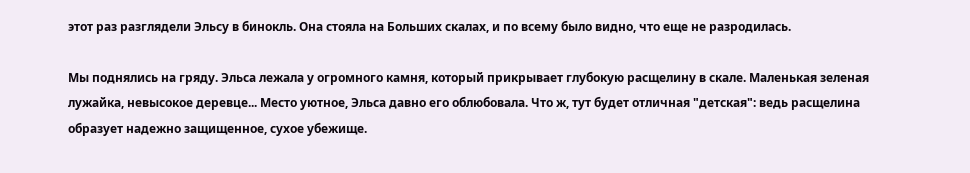этот раз разглядели Эльсу в бинокль. Она стояла на Больших скалах, и по всему было видно, что еще не разродилась.

Мы поднялись на гряду. Эльса лежала у огромного камня, который прикрывает глубокую расщелину в скале. Маленькая зеленая лужайка, невысокое деревце... Место уютное, Эльса давно его облюбовала. Что ж, тут будет отличная "детская": ведь расщелина образует надежно защищенное, сухое убежище.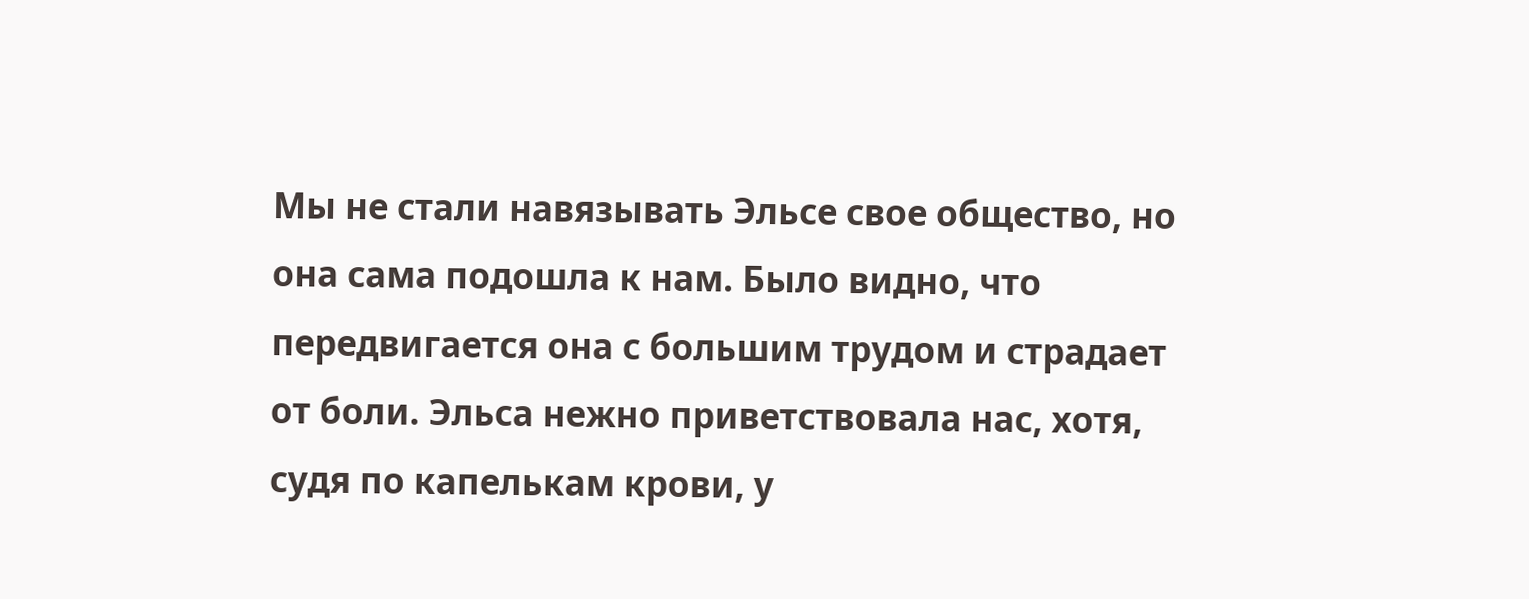Мы не стали навязывать Эльсе свое общество, но она сама подошла к нам. Было видно, что передвигается она с большим трудом и страдает от боли. Эльса нежно приветствовала нас, хотя, судя по капелькам крови, у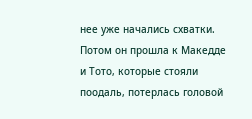нее уже начались схватки. Потом он прошла к Македде и Тото, которые стояли поодаль, потерлась головой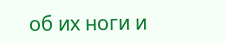об их ноги и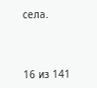села.



16 из 141